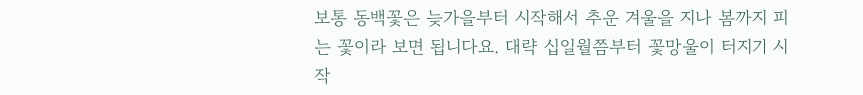보통 동백꽃은 늦가을부터 시작해서 추운 겨울을 지나 봄까지 피는 꽃이라 보면 됩니다요. 대략 십일월쯤부터 꽃망울이 터지기 시작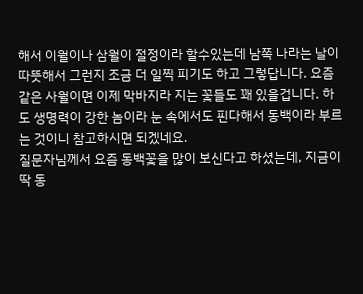해서 이월이나 삼월이 절정이라 할수있는데 남쪽 나라는 날이 따뜻해서 그런지 조금 더 일찍 피기도 하고 그렇답니다. 요즘같은 사월이면 이제 막바지라 지는 꽃들도 꽤 있을겁니다. 하도 생명력이 강한 놈이라 눈 속에서도 핀다해서 동백이라 부르는 것이니 참고하시면 되겠네요.
질문자님께서 요즘 동백꽃을 많이 보신다고 하셨는데, 지금이 딱 동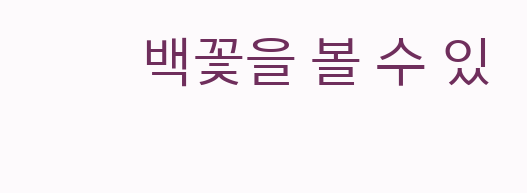백꽃을 볼 수 있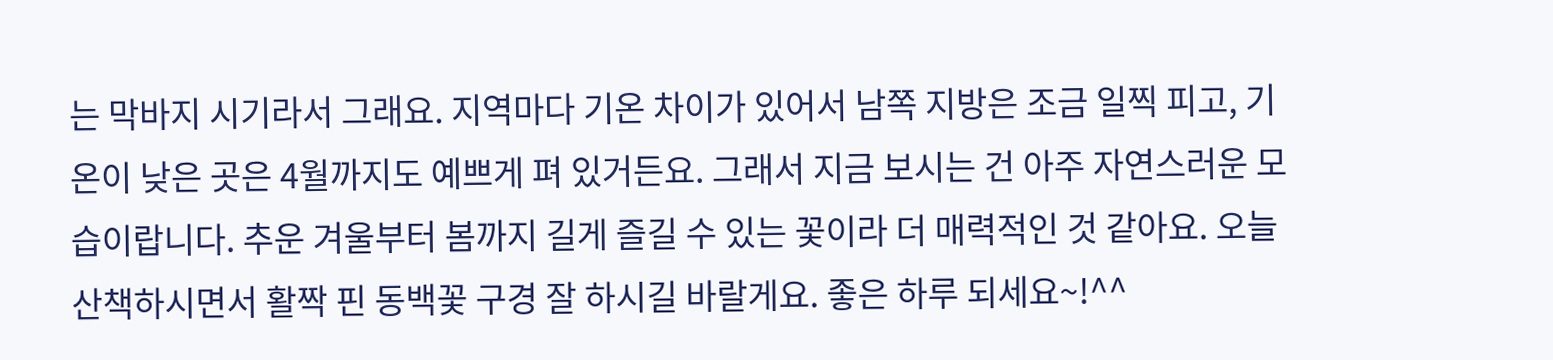는 막바지 시기라서 그래요. 지역마다 기온 차이가 있어서 남쪽 지방은 조금 일찍 피고, 기온이 낮은 곳은 4월까지도 예쁘게 펴 있거든요. 그래서 지금 보시는 건 아주 자연스러운 모습이랍니다. 추운 겨울부터 봄까지 길게 즐길 수 있는 꽃이라 더 매력적인 것 같아요. 오늘 산책하시면서 활짝 핀 동백꽃 구경 잘 하시길 바랄게요. 좋은 하루 되세요~!^^